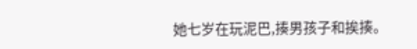她七岁在玩泥巴,揍男孩子和挨揍。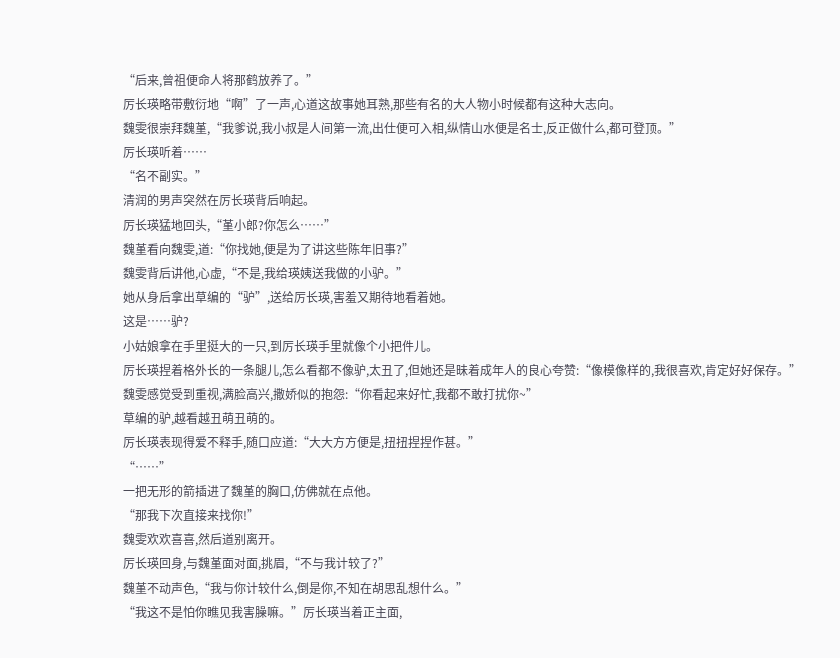“后来,曾祖便命人将那鹤放养了。”
厉长瑛略带敷衍地“啊”了一声,心道这故事她耳熟,那些有名的大人物小时候都有这种大志向。
魏雯很崇拜魏堇,“我爹说,我小叔是人间第一流,出仕便可入相,纵情山水便是名士,反正做什么,都可登顶。”
厉长瑛听着……
“名不副实。”
清润的男声突然在厉长瑛背后响起。
厉长瑛猛地回头,“堇小郎?你怎么……”
魏堇看向魏雯,道:“你找她,便是为了讲这些陈年旧事?”
魏雯背后讲他,心虚,“不是,我给瑛姨送我做的小驴。”
她从身后拿出草编的“驴”,送给厉长瑛,害羞又期待地看着她。
这是……驴?
小姑娘拿在手里挺大的一只,到厉长瑛手里就像个小把件儿。
厉长瑛捏着格外长的一条腿儿,怎么看都不像驴,太丑了,但她还是昧着成年人的良心夸赞:“像模像样的,我很喜欢,肯定好好保存。”
魏雯感觉受到重视,满脸高兴,撒娇似的抱怨:“你看起来好忙,我都不敢打扰你~”
草编的驴,越看越丑萌丑萌的。
厉长瑛表现得爱不释手,随口应道:“大大方方便是,扭扭捏捏作甚。”
“……”
一把无形的箭插进了魏堇的胸口,仿佛就在点他。
“那我下次直接来找你!”
魏雯欢欢喜喜,然后道别离开。
厉长瑛回身,与魏堇面对面,挑眉,“不与我计较了?”
魏堇不动声色,“我与你计较什么,倒是你,不知在胡思乱想什么。”
“我这不是怕你瞧见我害臊嘛。”厉长瑛当着正主面,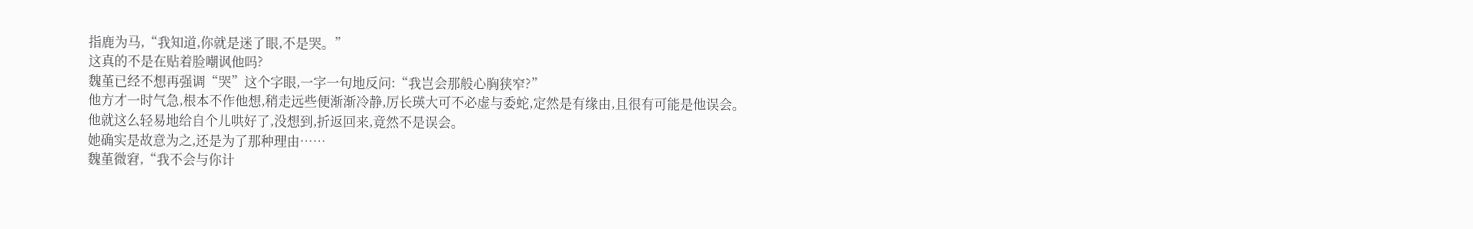指鹿为马,“我知道,你就是迷了眼,不是哭。”
这真的不是在贴着脸嘲讽他吗?
魏堇已经不想再强调“哭”这个字眼,一字一句地反问:“我岂会那般心胸狭窄?”
他方才一时气急,根本不作他想,稍走远些便渐渐冷静,厉长瑛大可不必虚与委蛇,定然是有缘由,且很有可能是他误会。
他就这么轻易地给自个儿哄好了,没想到,折返回来,竟然不是误会。
她确实是故意为之,还是为了那种理由……
魏堇微窘,“我不会与你计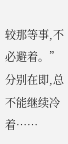较那等事,不必避着。”
分别在即,总不能继续冷着……